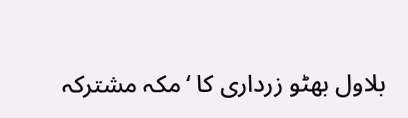بلاول بھٹو زرداری کا ‘مکہ مشترکہ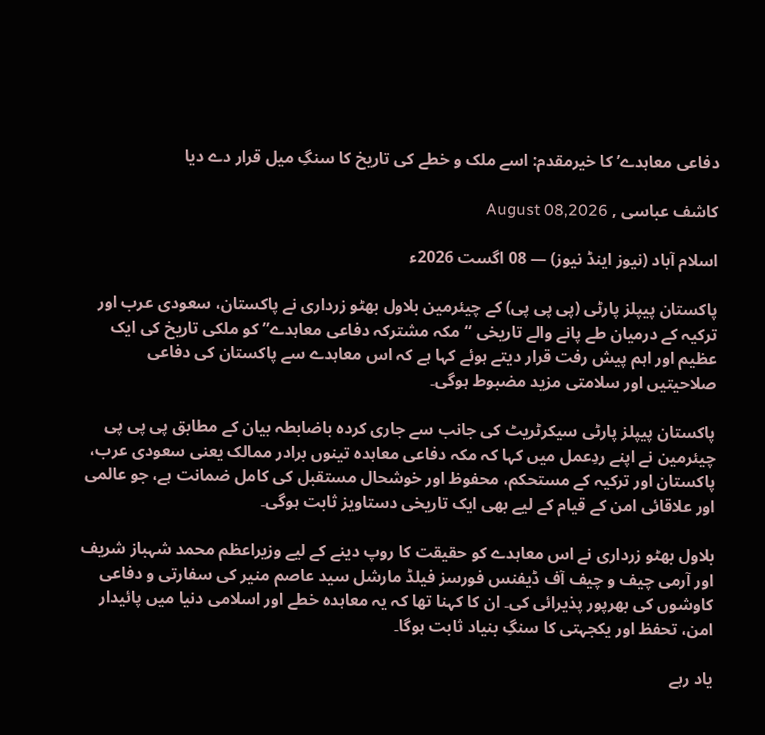دفاعی معاہدے’ کا خیرمقدم: اسے ملک و خطے کی تاریخ کا سنگِ میل قرار دے دیا

کاشف عباسی , August 08,2026

اسلام آباد (نیوز اینڈ نیوز) — 08 اگست 2026ء

پاکستان پیپلز پارٹی (پی پی پی) کے چیئرمین بلاول بھٹو زرداری نے پاکستان، سعودی عرب اور ترکیہ کے درمیان طے پانے والے تاریخی “مکہ مشترکہ دفاعی معاہدے” کو ملکی تاریخ کی ایک عظیم اور اہم پیش رفت قرار دیتے ہوئے کہا ہے کہ اس معاہدے سے پاکستان کی دفاعی صلاحیتیں اور سلامتی مزید مضبوط ہوگی۔

پاکستان پیپلز پارٹی سیکرٹریٹ کی جانب سے جاری کردہ باضابطہ بیان کے مطابق پی پی پی چیئرمین نے اپنے ردِعمل میں کہا کہ مکہ دفاعی معاہدہ تینوں برادر ممالک یعنی سعودی عرب، پاکستان اور ترکیہ کے مستحکم، محفوظ اور خوشحال مستقبل کی کامل ضمانت ہے، جو عالمی اور علاقائی امن کے قیام کے لیے بھی ایک تاریخی دستاویز ثابت ہوگی۔

بلاول بھٹو زرداری نے اس معاہدے کو حقیقت کا روپ دینے کے لیے وزیراعظم محمد شہباز شریف اور آرمی چیف و چیف آف ڈیفنس فورسز فیلڈ مارشل سید عاصم منیر کی سفارتی و دفاعی کاوشوں کی بھرپور پذیرائی کی۔ ان کا کہنا تھا کہ یہ معاہدہ خطے اور اسلامی دنیا میں پائیدار امن، تحفظ اور یکجہتی کا سنگِ بنیاد ثابت ہوگا۔

یاد رہے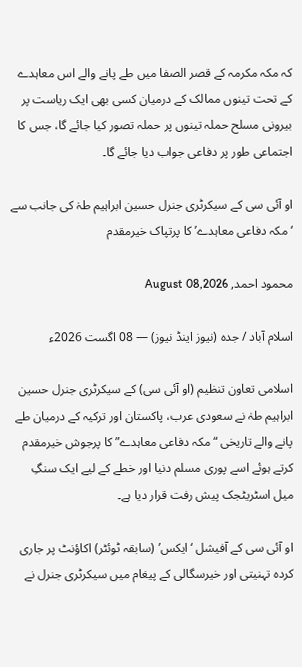کہ مکہ مکرمہ کے قصر الصفا میں طے پانے والے اس معاہدے کے تحت تینوں ممالک کے درمیان کسی بھی ایک ریاست پر بیرونی مسلح حملہ تینوں پر حملہ تصور کیا جائے گا، جس کا اجتماعی طور پر دفاعی جواب دیا جائے گا۔

او آئی سی کے سیکرٹری جنرل حسین ابراہیم طہٰ کی جانب سے ‘مکہ دفاعی معاہدے’ کا پرتپاک خیرمقدم

محمود احمد, August 08,2026

اسلام آباد / جدہ (نیوز اینڈ نیوز) — 08 اگست 2026ء

اسلامی تعاون تنظیم (او آئی سی) کے سیکرٹری جنرل حسین ابراہیم طہٰ نے سعودی عرب، پاکستان اور ترکیہ کے درمیان طے پانے والے تاریخی “مکہ دفاعی معاہدے” کا پرجوش خیرمقدم کرتے ہوئے اسے پوری مسلم دنیا اور خطے کے لیے ایک سنگِ میل اسٹریٹجک پیش رفت قرار دیا ہے۔

او آئی سی کے آفیشل ‘ایکس’ (سابقہ ٹوئٹر) اکاؤنٹ پر جاری کردہ تہنیتی اور خیرسگالی کے پیغام میں سیکرٹری جنرل نے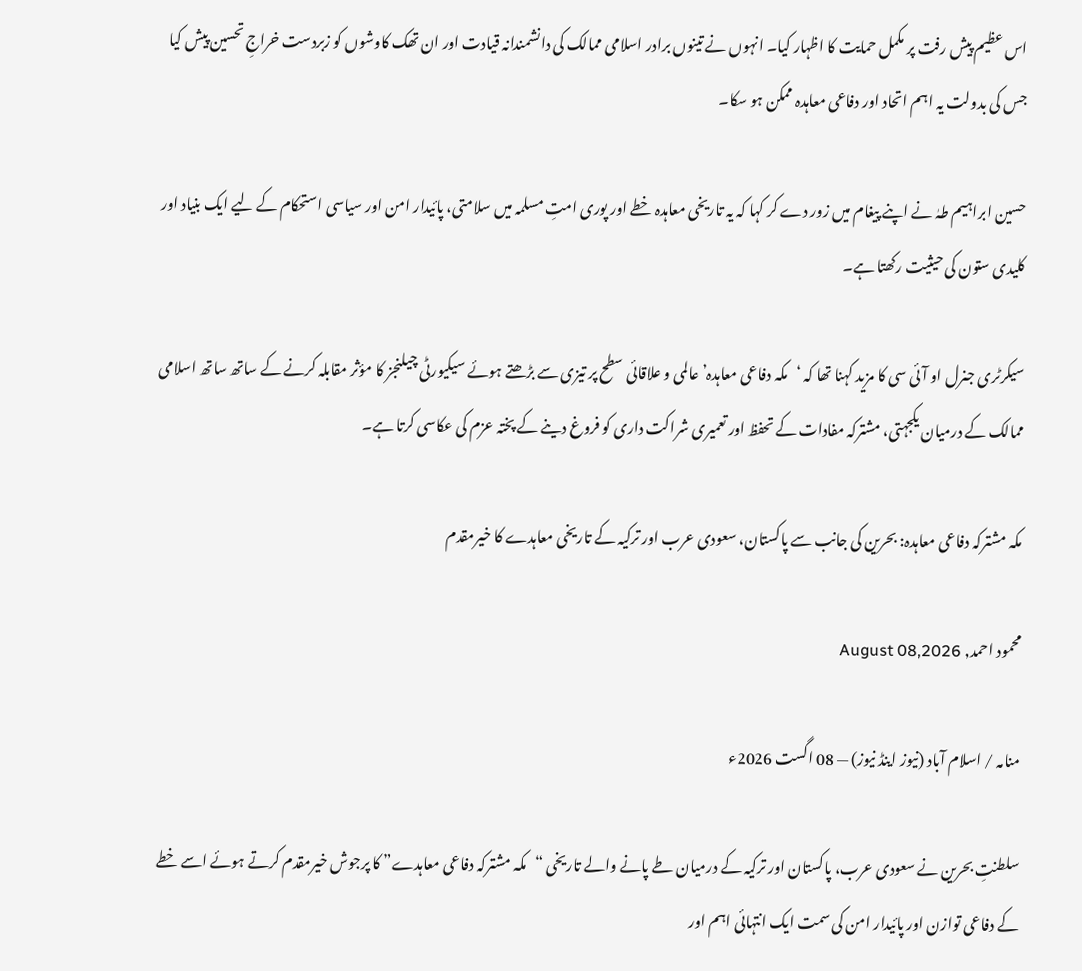اس عظیم پیش رفت پر مکمل حمایت کا اظہار کیا۔ انہوں نے تینوں برادر اسلامی ممالک کی دانشمندانہ قیادت اور ان تھک کاوشوں کو زبردست خراجِ تحسین پیش کیا جس کی بدولت یہ اہم اتحاد اور دفاعی معاہدہ ممکن ہو سکا۔

حسین ابراہیم طہٰ نے اپنے پیغام میں زور دے کر کہا کہ یہ تاریخی معاہدہ خطے اور پوری امتِ مسلمہ میں سلامتی، پائیدار امن اور سیاسی استحکام کے لیے ایک بنیاد اور کلیدی ستون کی حیثیت رکھتا ہے۔

سیکرٹری جنرل او آئی سی کا مزید کہنا تھا کہ ‘مکہ دفاعی معاہدہ’ عالمی و علاقائی سطح پر تیزی سے بڑھتے ہوئے سیکیورٹی چیلنجز کا مؤثر مقابلہ کرنے کے ساتھ ساتھ اسلامی ممالک کے درمیان یکجہتی، مشترکہ مفادات کے تحفظ اور تعمیری شراکت داری کو فروغ دینے کے پختہ عزم کی عکاسی کرتا ہے۔

مکہ مشترکہ دفاعی معاہدہ: بحرین کی جانب سے پاکستان، سعودی عرب اور ترکیہ کے تاریخی معاہدے کا خیرمقدم

محمود احمد, August 08,2026

منامہ / اسلام آباد (نیوز اینڈ نیوز) — 08 اگست 2026ء

سلطنتِ بحرین نے سعودی عرب، پاکستان اور ترکیہ کے درمیان طے پانے والے تاریخی “مکہ مشترکہ دفاعی معاہدے” کا پرجوش خیرمقدم کرتے ہوئے اسے خطے کے دفاعی توازن اور پائیدار امن کی سمت ایک انتہائی اہم اور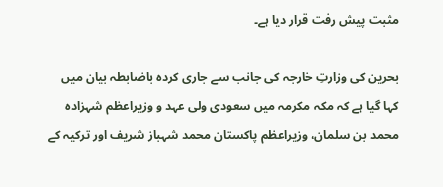مثبت پیش رفت قرار دیا ہے۔

بحرین کی وزارتِ خارجہ کی جانب سے جاری کردہ باضابطہ بیان میں کہا گیا ہے کہ مکہ مکرمہ میں سعودی ولی عہد و وزیراعظم شہزادہ محمد بن سلمان، وزیراعظم پاکستان محمد شہباز شریف اور ترکیہ کے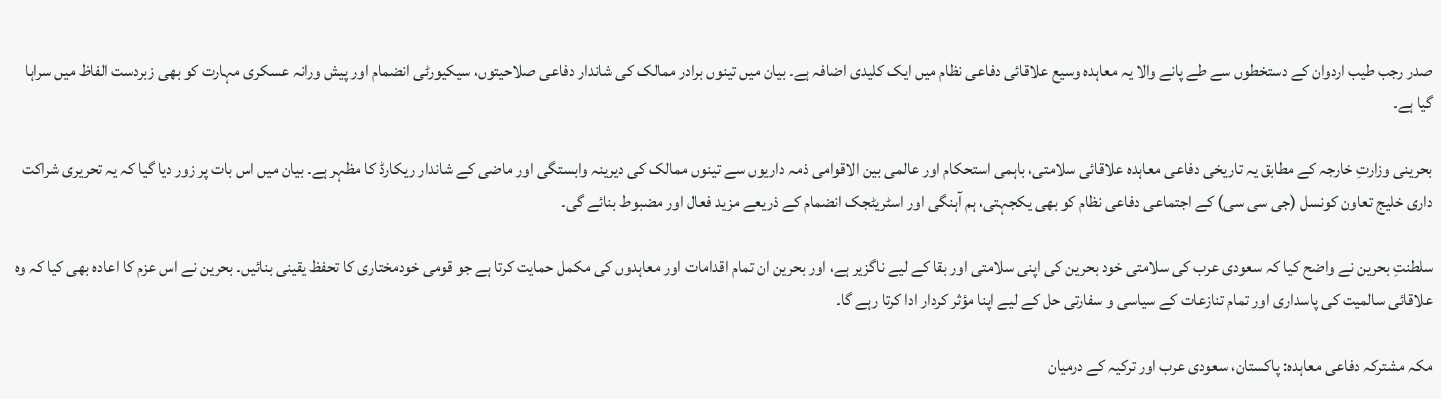صدر رجب طیب اردوان کے دستخطوں سے طے پانے والا یہ معاہدہ وسیع علاقائی دفاعی نظام میں ایک کلیدی اضافہ ہے۔ بیان میں تینوں برادر ممالک کی شاندار دفاعی صلاحیتوں، سیکیورٹی انضمام اور پیش ورانہ عسکری مہارت کو بھی زبردست الفاظ میں سراہا گیا ہے۔

بحرینی وزارتِ خارجہ کے مطابق یہ تاریخی دفاعی معاہدہ علاقائی سلامتی، باہمی استحکام اور عالمی بین الاقوامی ذمہ داریوں سے تینوں ممالک کی دیرینہ وابستگی اور ماضی کے شاندار ریکارڈ کا مظہر ہے۔ بیان میں اس بات پر زور دیا گیا کہ یہ تحریری شراکت داری خلیج تعاون کونسل (جی سی سی) کے اجتماعی دفاعی نظام کو بھی یکجہتی، ہم آہنگی اور اسٹریٹجک انضمام کے ذریعے مزید فعال اور مضبوط بنائے گی۔

سلطنتِ بحرین نے واضح کیا کہ سعودی عرب کی سلامتی خود بحرین کی اپنی سلامتی اور بقا کے لیے ناگزیر ہے، اور بحرین ان تمام اقدامات اور معاہدوں کی مکمل حمایت کرتا ہے جو قومی خودمختاری کا تحفظ یقینی بنائیں۔ بحرین نے اس عزم کا اعادہ بھی کیا کہ وہ علاقائی سالمیت کی پاسداری اور تمام تنازعات کے سیاسی و سفارتی حل کے لیے اپنا مؤثر کردار ادا کرتا رہے گا۔

مکہ مشترکہ دفاعی معاہدہ: پاکستان، سعودی عرب اور ترکیہ کے درمیان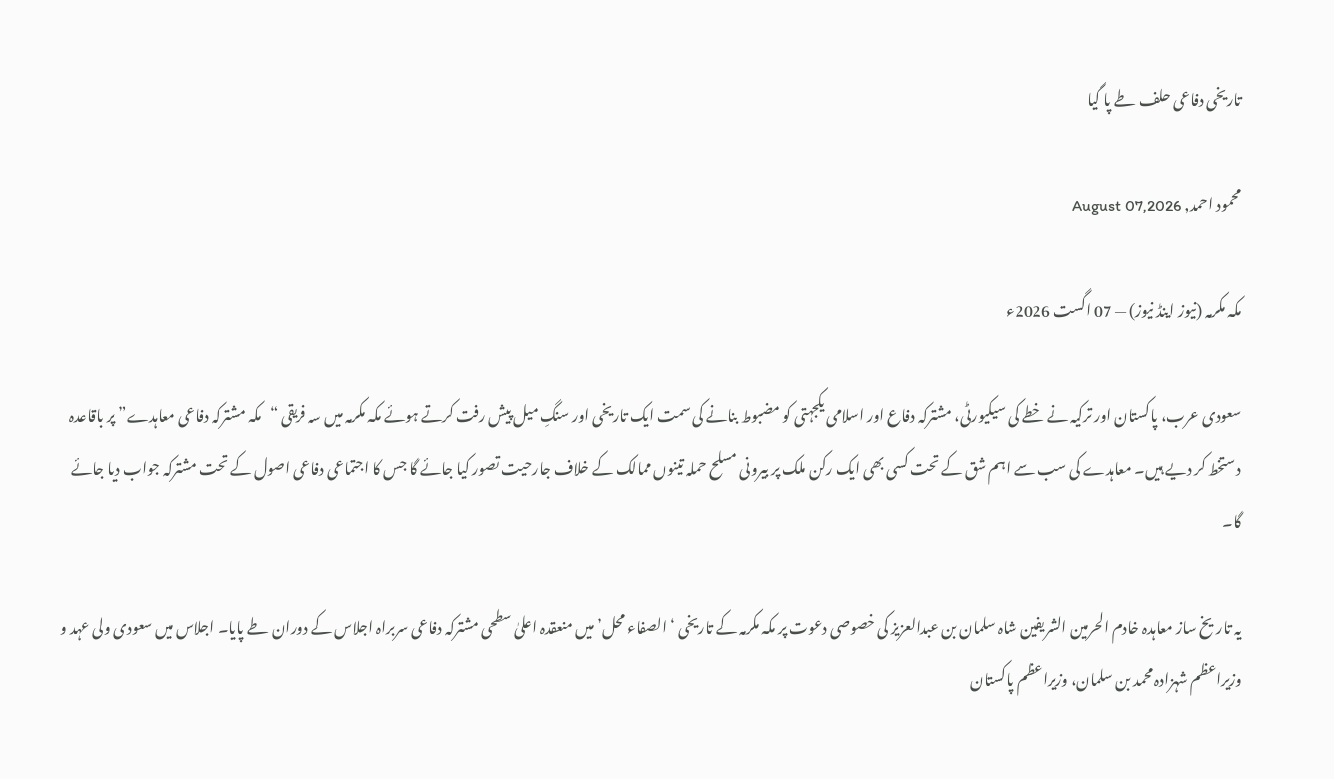تاریخی دفاعی حلف طے پا گیا

محمود احمد, August 07,2026

مکہ مکرمہ (نیوز اینڈ نیوز) — 07 اگست 2026ء

سعودی عرب، پاکستان اور ترکیہ نے خطے کی سیکیورٹی، مشترکہ دفاع اور اسلامی یکجہتی کو مضبوط بنانے کی سمت ایک تاریخی اور سنگِ میل پیش رفت کرتے ہوئے مکہ مکرمہ میں سہ فریقی “مکہ مشترکہ دفاعی معاہدے” پر باقاعدہ دستخط کر دیے ہیں۔ معاہدے کی سب سے اہم شق کے تحت کسی بھی ایک رکن ملک پر بیرونی مسلح حملہ تینوں ممالک کے خلاف جارحیت تصور کیا جائے گا جس کا اجتماعی دفاعی اصول کے تحت مشترکہ جواب دیا جائے گا۔

یہ تاریخ ساز معاہدہ خادم الحرمین الشریفین شاہ سلمان بن عبدالعزیز کی خصوصی دعوت پر مکہ مکرمہ کے تاریخی ‘الصفاء محل’ میں منعقدہ اعلیٰ سطحی مشترکہ دفاعی سربراہ اجلاس کے دوران طے پایا۔ اجلاس میں سعودی ولی عہد و وزیراعظم شہزادہ محمد بن سلمان، وزیراعظم پاکستان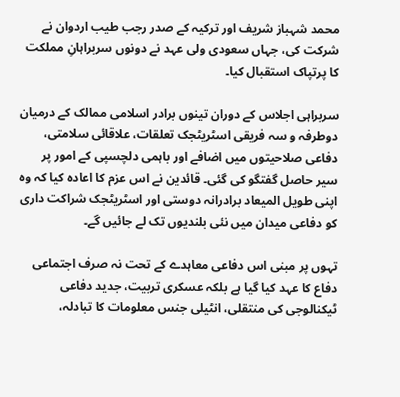محمد شہباز شریف اور ترکیہ کے صدر رجب طیب اردوان نے شرکت کی، جہاں سعودی ولی عہد نے دونوں سربراہانِ مملکت کا پرتپاک استقبال کیا۔

سربراہی اجلاس کے دوران تینوں برادر اسلامی ممالک کے درمیان دوطرفہ و سہ فریقی اسٹریٹجک تعلقات، علاقائی سلامتی، دفاعی صلاحیتوں میں اضافے اور باہمی دلچسپی کے امور پر سیر حاصل گفتگو کی گئی۔ قائدین نے اس عزم کا اعادہ کیا کہ وہ اپنی طویل المیعاد برادرانہ دوستی اور اسٹریٹجک شراکت داری کو دفاعی میدان میں نئی بلندیوں تک لے جائیں گے۔

تہوں پر مبنی اس دفاعی معاہدے کے تحت نہ صرف اجتماعی دفاع کا عہد کیا گیا ہے بلکہ عسکری تربیت، جدید دفاعی ٹیکنالوجی کی منتقلی، انٹیلی جنس معلومات کا تبادلہ،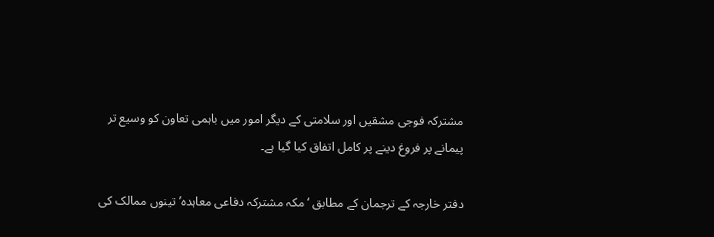مشترکہ فوجی مشقیں اور سلامتی کے دیگر امور میں باہمی تعاون کو وسیع تر پیمانے پر فروغ دینے پر کامل اتفاق کیا گیا ہے۔

دفتر خارجہ کے ترجمان کے مطابق ‘مکہ مشترکہ دفاعی معاہدہ’ تینوں ممالک کی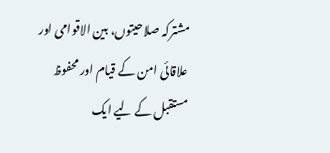مشترکہ صلاحیتوں، بین الاقوامی اور علاقائی امن کے قیام اور محفوظ مستقبل کے لیے ایک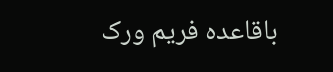باقاعدہ فریم ورک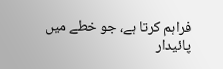فراہم کرتا ہے، جو خطے میں پائیدار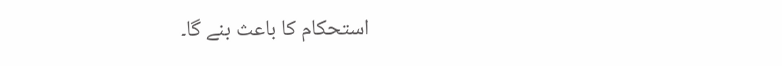استحکام کا باعث بنے گا۔